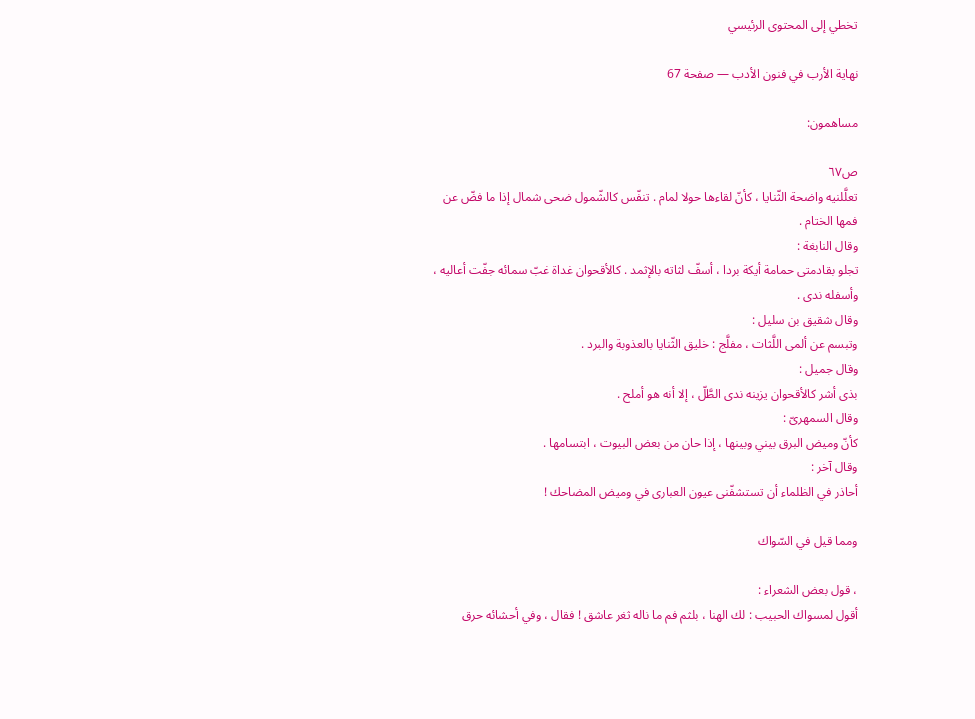تخطي إلى المحتوى الرئيسي

نهاية الأرب في فنون الأدب — صفحة 67

مساهمون:

ص٦٧
تعلَّلنيه واضحة الثّنايا ، كأنّ لقاءها حولا لمام . تنفّس كالشّمول ضحى شمال إذا ما فضّ عن فمها الختام .
وقال النابغة :
تجلو بقادمتى حمامة أيكة بردا ، أسفّ لثاته بالإثمد . كالأقحوان غداة غبّ سمائه جفّت أعاليه ، وأسفله ندى .
وقال شقيق بن سليل :
وتبسم عن ألمى اللَّثات ، مفلَّج : خليق الثّنايا بالعذوبة والبرد .
وقال جميل :
بذى أشر كالأقحوان يزينه ندى الطَّلّ ، إلا أنه هو أملح .
وقال السمهرىّ :
كأنّ وميض البرق بيني وبينها ، إذا حان من بعض البيوت ، ابتسامها .
وقال آخر :
أحاذر في الظلماء أن تستشفّنى عيون العبارى في وميض المضاحك !

ومما قيل في السّواك

، قول بعض الشعراء :
أقول لمسواك الحبيب : لك الهنا ، بلثم فم ما ناله ثغر عاشق ! فقال ، وفي أحشائه حرق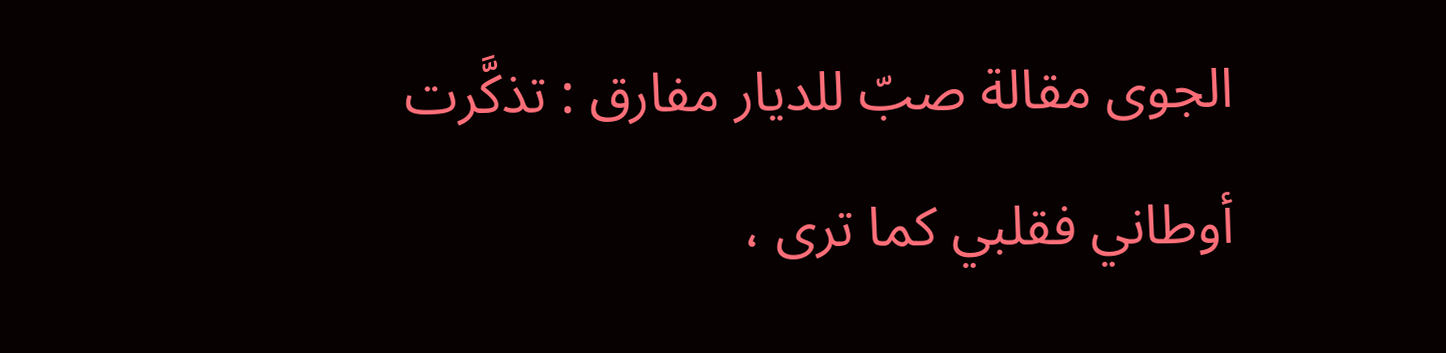الجوى مقالة صبّ للديار مفارق : تذكَّرت أوطاني فقلبي كما ترى ،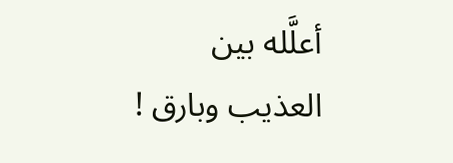أعلَّله بين العذيب وبارق !